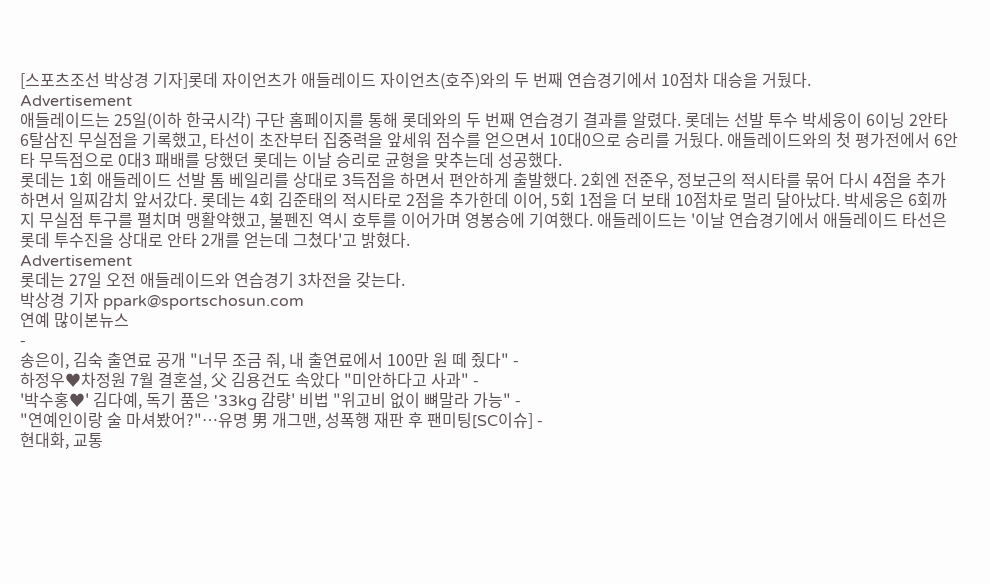[스포츠조선 박상경 기자]롯데 자이언츠가 애들레이드 자이언츠(호주)와의 두 번째 연습경기에서 10점차 대승을 거뒀다.
Advertisement
애들레이드는 25일(이하 한국시각) 구단 홈페이지를 통해 롯데와의 두 번째 연습경기 결과를 알렸다. 롯데는 선발 투수 박세웅이 6이닝 2안타 6탈삼진 무실점을 기록했고, 타선이 초잔부터 집중력을 앞세워 점수를 얻으면서 10대0으로 승리를 거뒀다. 애들레이드와의 첫 평가전에서 6안타 무득점으로 0대3 패배를 당했던 롯데는 이날 승리로 균형을 맞추는데 성공했다.
롯데는 1회 애들레이드 선발 톰 베일리를 상대로 3득점을 하면서 편안하게 출발했다. 2회엔 전준우, 정보근의 적시타를 묶어 다시 4점을 추가하면서 일찌감치 앞서갔다. 롯데는 4회 김준태의 적시타로 2점을 추가한데 이어, 5회 1점을 더 보태 10점차로 멀리 달아났다. 박세웅은 6회까지 무실점 투구를 펼치며 맹활약했고, 불펜진 역시 호투를 이어가며 영봉승에 기여했다. 애들레이드는 '이날 연습경기에서 애들레이드 타선은 롯데 투수진을 상대로 안타 2개를 얻는데 그쳤다'고 밝혔다.
Advertisement
롯데는 27일 오전 애들레이드와 연습경기 3차전을 갖는다.
박상경 기자 ppark@sportschosun.com
연예 많이본뉴스
-
송은이, 김숙 출연료 공개 "너무 조금 줘, 내 출연료에서 100만 원 떼 줬다" -
하정우♥차정원 7월 결혼설, 父 김용건도 속았다 "미안하다고 사과" -
'박수홍♥' 김다예, 독기 품은 '33kg 감량' 비법 "위고비 없이 뼈말라 가능" -
"연예인이랑 술 마셔봤어?"…유명 男 개그맨, 성폭행 재판 후 팬미팅[SC이슈] -
현대화, 교통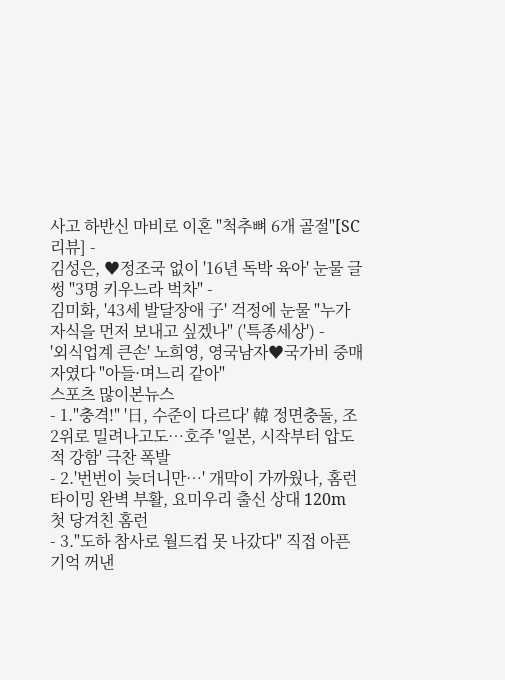사고 하반신 마비로 이혼 "척추뼈 6개 골절"[SC리뷰] -
김성은, ♥정조국 없이 '16년 독박 육아' 눈물 글썽 "3명 키우느라 벅차" -
김미화, '43세 발달장애 子' 걱정에 눈물 "누가 자식을 먼저 보내고 싶겠나" ('특종세상') -
'외식업계 큰손' 노희영, 영국남자♥국가비 중매자였다 "아들·며느리 같아"
스포츠 많이본뉴스
- 1."충격!" '日, 수준이 다르다' 韓 정면충돌, 조 2위로 밀려나고도…호주 '일본, 시작부터 압도적 강함' 극찬 폭발
- 2.'번번이 늦더니만…' 개막이 가까웠나, 홈런 타이밍 완벽 부활, 요미우리 출신 상대 120m 첫 당겨친 홈런
- 3."도하 참사로 월드컵 못 나갔다" 직접 아픈 기억 꺼낸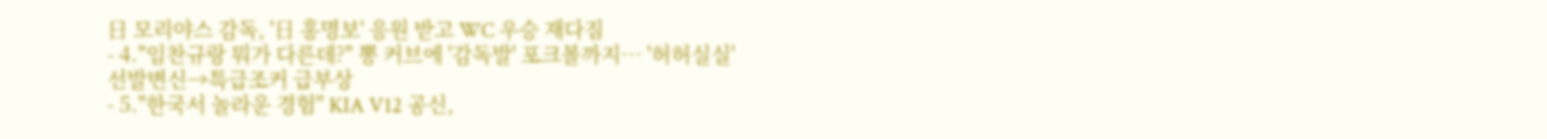日 모리야스 감독, '日 홍명보' 응원 받고 WC 우승 재다짐
- 4."임찬규랑 뭐가 다른데?" 뽕 커브에 '감독발' 포크볼까지… '허허실실' 선발변신→특급조커 급부상
- 5."한국서 놀라운 경험" KIA V12 공신,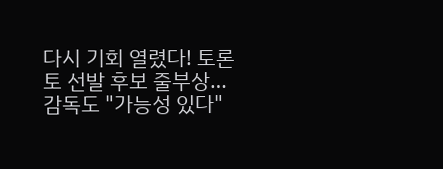다시 기회 열렸다! 토론토 선발 후보 줄부상…감독도 "가능성 있다"